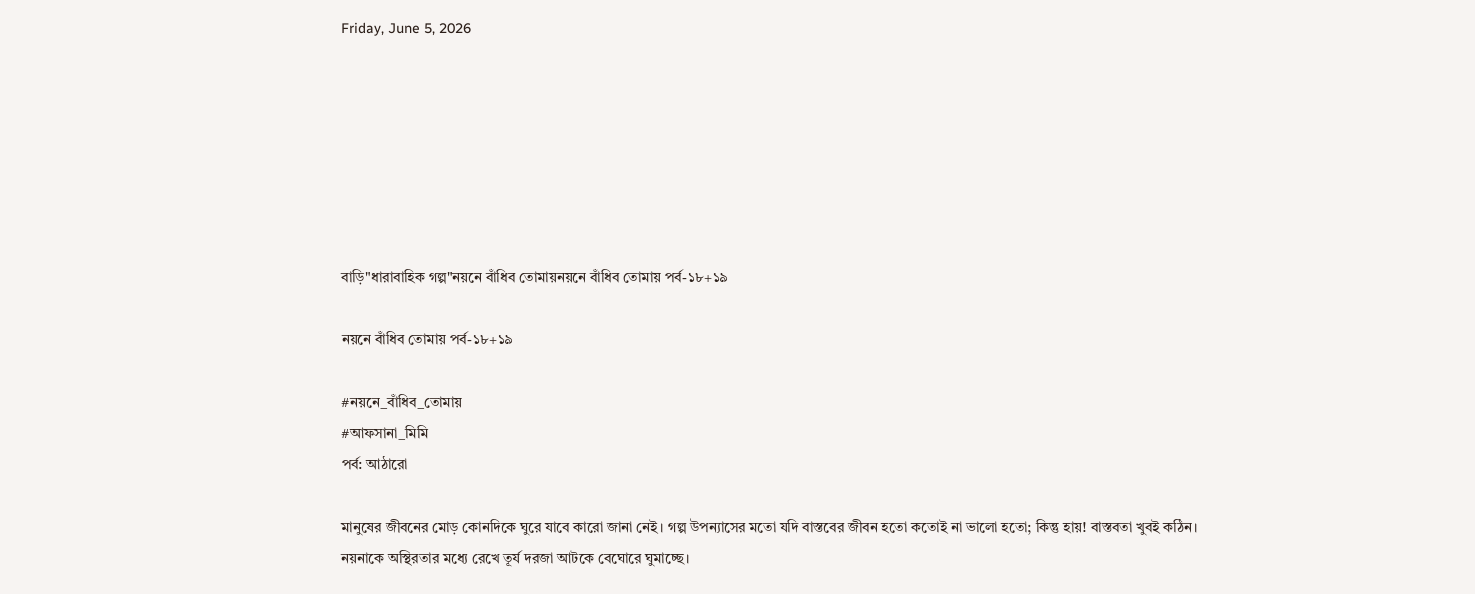Friday, June 5, 2026







বাড়ি"ধারাবাহিক গল্প"নয়নে বাঁধিব তোমায়নয়নে বাঁধিব তোমায় পর্ব-১৮+১৯

নয়নে বাঁধিব তোমায় পর্ব-১৮+১৯

#নয়নে_বাঁধিব_তোমায়
#আফসানা_মিমি
পর্ব: আঠারো

মানুষের জীবনের মোড় কোনদিকে ঘুরে যাবে কারো জানা নেই। গল্প উপন্যাসের মতো যদি বাস্তবের জীবন হতো কতোই না ভালো হতো; কিন্তু হায়! বাস্তবতা খুবই কঠিন।
নয়নাকে অস্থিরতার মধ্যে রেখে তূর্য দরজা আটকে বেঘোরে ঘুমাচ্ছে।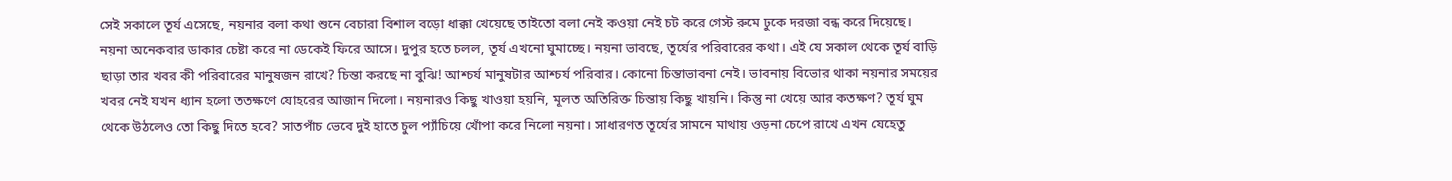সেই সকালে তূর্য এসেছে, নয়নার বলা কথা শুনে বেচারা বিশাল বড়ো ধাক্কা খেয়েছে তাইতো বলা নেই কওয়া নেই চট করে গেস্ট রুমে ঢুকে দরজা বন্ধ করে দিয়েছে। নয়না অনেকবার ডাকার চেষ্টা করে না ডেকেই ফিরে আসে। দুপুর হতে চলল, তূর্য এখনো ঘুমাচ্ছে। নয়না ভাবছে, তূর্যের পরিবারের কথা। এই যে সকাল থেকে তূর্য বাড়ি ছাড়া তার খবর কী পরিবারের মানুষজন রাখে? চিন্তা করছে না বুঝি! আশ্চর্য মানুষটার আশ্চর্য পরিবার। কোনো চিন্তাভাবনা নেই। ভাবনায় বিভোর থাকা নয়নার সময়ের খবর নেই যখন ধ্যান হলো ততক্ষণে যোহরের আজান দিলো। নয়নারও কিছু খাওয়া হয়নি, মূলত অতিরিক্ত চিন্তায় কিছু খায়নি। কিন্তু না খেয়ে আর কতক্ষণ? তূর্য ঘুম থেকে উঠলেও তো কিছু দিতে হবে? সাতপাঁচ ভেবে দুই হাতে চুল প্যাঁচিয়ে খোঁপা করে নিলো নয়না। সাধারণত তূর্যের সামনে মাথায় ওড়না চেপে রাখে এখন যেহেতু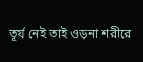তূর্য নেই তাই ওড়না শরীরে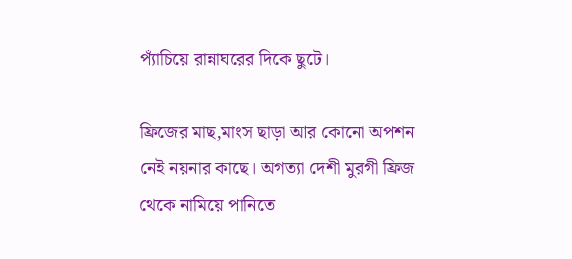প্যাঁচিয়ে রান্নাঘরের দিকে ছুটে।

ফ্রিজের মাছ,মাংস ছাড়া আর কোনো অপশন নেই নয়নার কাছে। অগত্যা দেশী মুরগী ফ্রিজ থেকে নামিয়ে পানিতে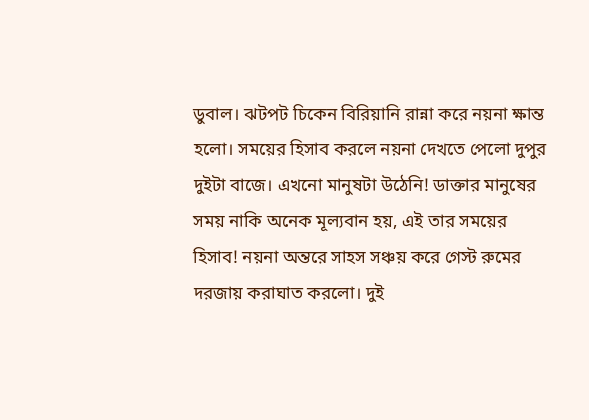ডুবাল। ঝটপট চিকেন বিরিয়ানি রান্না করে নয়না ক্ষান্ত হলো। সময়ের হিসাব করলে নয়না দেখতে পেলো দুপুর দুইটা বাজে। এখনো মানুষটা উঠেনি! ডাক্তার মানুষের সময় নাকি অনেক মূল্যবান হয়, এই তার সময়ের হিসাব! নয়না অন্তরে সাহস সঞ্চয় করে গেস্ট রুমের দরজায় করাঘাত করলো। দুই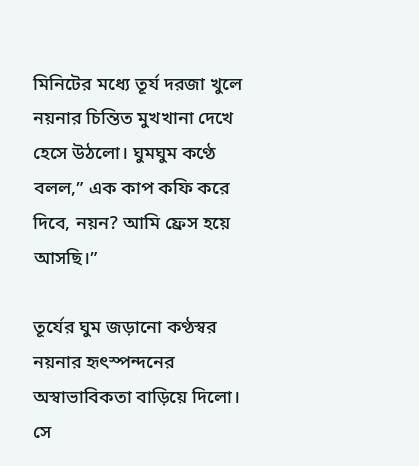মিনিটের মধ্যে তূর্য দরজা খুলে নয়নার চিন্তিত মুখখানা দেখে হেসে উঠলো। ঘুমঘুম কণ্ঠে বলল,” এক কাপ কফি করে দিবে, নয়ন? আমি ফ্রেস হয়ে আসছি।”

তূর্যের ঘুম জড়ানো কণ্ঠস্বর নয়নার হৃৎস্পন্দনের অস্বাভাবিকতা বাড়িয়ে দিলো। সে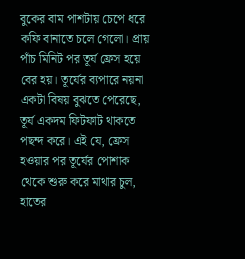বুকের বাম পাশটায় চেপে ধরে কফি বানাতে চলে গেলো। প্রায় পাঁচ মিনিট পর তূর্য ফ্রেস হয়ে বের হয়। তূর্যের ব্যপারে নয়না একটা বিষয় বুঝতে পেরেছে, তূর্য একদম ফিটফাট থাকতে পছন্দ করে। এই যে, ফ্রেস হওয়ার পর তূর্যের পোশাক থেকে শুরু করে মাথার চুল, হাতের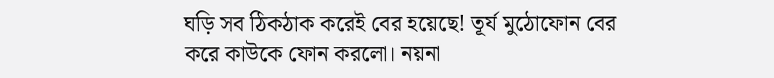ঘড়ি সব ঠিকঠাক করেই বের হয়েছে! তূর্য মুঠোফোন বের করে কাউকে ফোন করলো। নয়না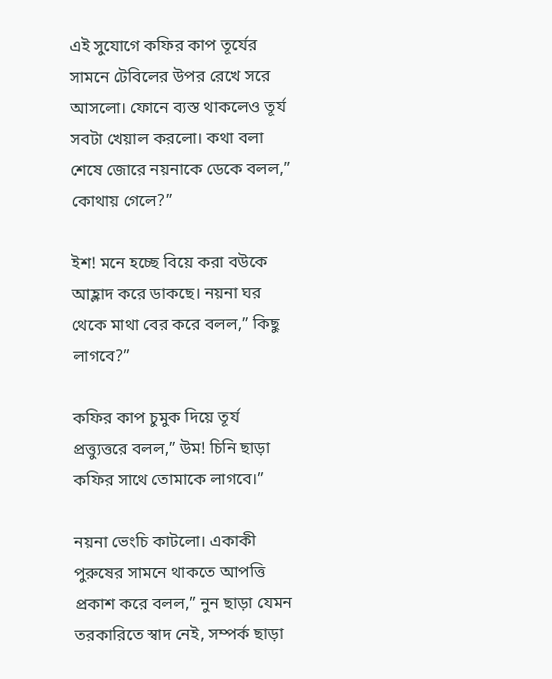এই সুযোগে কফির কাপ তূর্যের সামনে টেবিলের উপর রেখে সরে আসলো। ফোনে ব্যস্ত থাকলেও তূর্য সবটা খেয়াল করলো। কথা বলা শেষে জোরে নয়নাকে ডেকে বলল,” কোথায় গেলে?”

ইশ! মনে হচ্ছে বিয়ে করা বউকে আহ্লাদ করে ডাকছে। নয়না ঘর থেকে মাথা বের করে বলল,” কিছু লাগবে?”

কফির কাপ চুমুক দিয়ে তূর্য প্রত্ত্যুত্তরে বলল,” উম! চিনি ছাড়া কফির সাথে তোমাকে লাগবে।”

নয়না ভেংচি কাটলো। একাকী পুরুষের সামনে থাকতে আপত্তি প্রকাশ করে বলল,” নুন ছাড়া যেমন তরকারিতে স্বাদ নেই, সম্পর্ক ছাড়া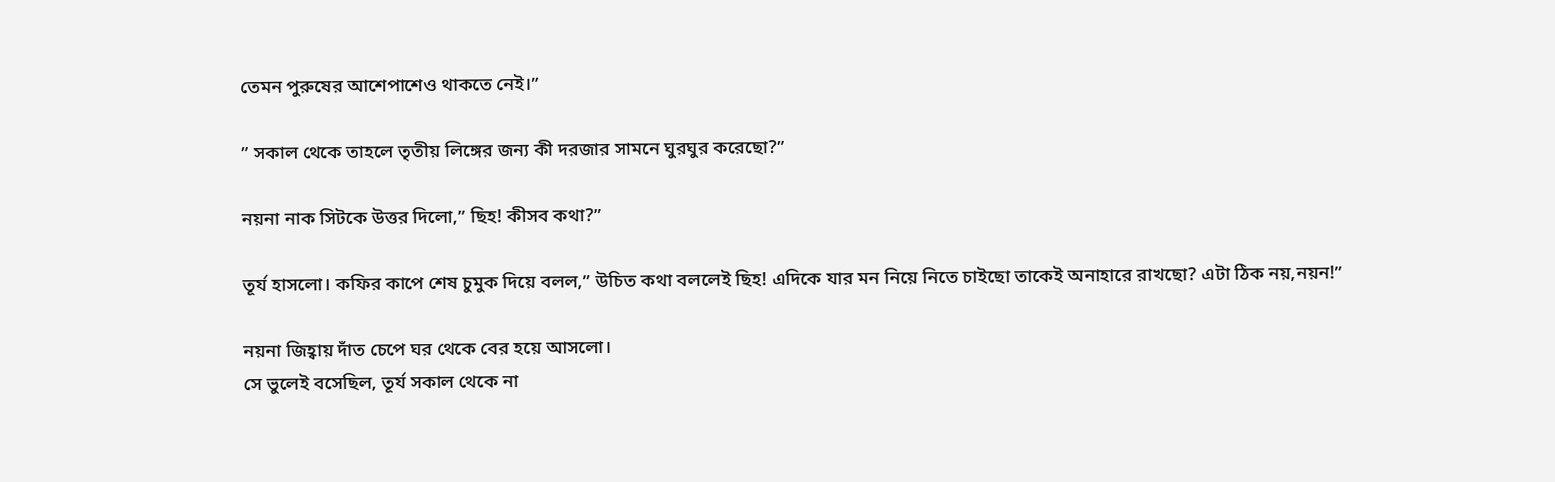তেমন পুরুষের আশেপাশেও থাকতে নেই।”

” সকাল থেকে তাহলে তৃতীয় লিঙ্গের জন্য কী দরজার সামনে ঘুরঘুর করেছো?”

নয়না নাক সিটকে উত্তর দিলো,” ছিহ! কীসব কথা?”

তূর্য হাসলো। কফির কাপে শেষ চুমুক দিয়ে বলল,” উচিত কথা বললেই ছিহ! এদিকে যার মন নিয়ে নিতে চাইছো তাকেই অনাহারে রাখছো? এটা ঠিক নয়,নয়ন!”

নয়না জিহ্বায় দাঁত চেপে ঘর থেকে বের হয়ে আসলো।
সে ভুলেই বসেছিল, তূর্য সকাল থেকে না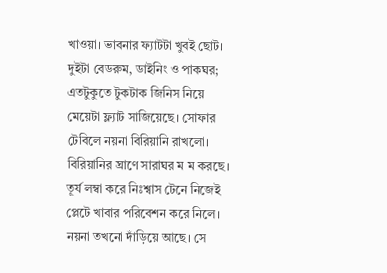খাওয়া। ভাবনার ফ্যাটটা খুবই ছোট। দুইটা বেডরুম, ডাইনিং ও পাকঘর; এতটুকুতে টুকটাক জিনিস নিয়ে মেয়েটা ফ্ল্যাট সাজিয়েছে। সোফার টেবিলে নয়না বিরিয়ানি রাখলো। বিরিয়ানির ঘ্রাণে সারাঘর ম ম করছে। তূর্য লম্বা করে নিঃশ্বাস টেনে নিজেই প্লেটে খাবার পরিবেশন করে নিলে। নয়না তখনো দাঁড়িয়ে আছে। সে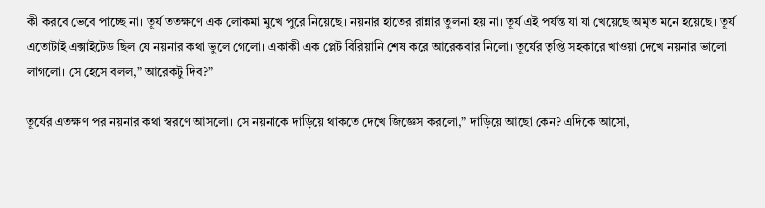কী করবে ভেবে পাচ্ছে না। তূর্য ততক্ষণে এক লোকমা মুখে পুরে নিয়েছে। নয়নার হাতের রান্নার তুলনা হয় না। তূর্য এই পর্যন্ত যা যা খেয়েছে অমৃত মনে হয়েছে। তূর্য এতোটাই এক্সাইটেড ছিল যে নয়নার কথা ভুলে গেলো। একাকী এক প্লেট বিরিয়ানি শেষ করে আরেকবার নিলো। তূর্যের তৃপ্তি সহকারে খাওয়া দেখে নয়নার ভালো লাগলো। সে হেসে বলল,” আরেকটু দিব?”

তূর্যের এতক্ষণ পর নয়নার কথা স্বরণে আসলো। সে নয়নাকে দাড়িয়ে থাকতে দেখে জিজ্ঞেস করলো,” দাড়িয়ে আছো কেন? এদিকে আসো,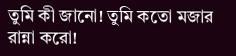তুমি কী জানো! তুমি কতো মজার রান্না করো!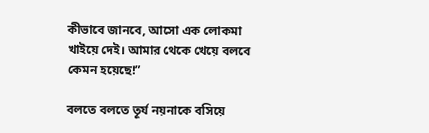কীভাবে জানবে, আসো এক লোকমা খাইয়ে দেই। আমার থেকে খেয়ে বলবে কেমন হয়েছে!”

বলতে বলতে তূর্য নয়নাকে বসিয়ে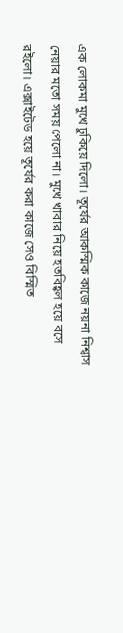এক লোকমা মুখে ঢুকিয়ে দিলো। তূর্যের আকস্মিক কাজে নয়না নিশ্বাস নেয়ার মতো সময় পেলো না। মুখে খাবার নিয়ে হতবিহ্বল হয়ে বসে রইলো। এক্সাইটেড হয়ে তূর্যের করা কাজে সেও বিস্মিত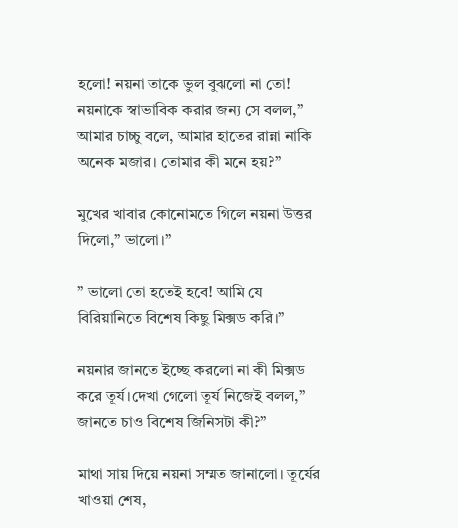হলো! নয়না তাকে ভুল বুঝলো না তো! নয়নাকে স্বাভাবিক করার জন্য সে বলল,” আমার চাচ্চু বলে, আমার হাতের রান্না নাকি অনেক মজার। তোমার কী মনে হয়?”

মুখের খাবার কোনোমতে গিলে নয়না উত্তর দিলো,” ভালো।”

” ভালো তো হতেই হবে! আমি যে বিরিয়ানিতে বিশেষ কিছু মিক্সড করি।”

নয়নার জানতে ইচ্ছে করলো না কী মিক্সড করে তূর্য।দেখা গেলো তূর্য নিজেই বলল,” জানতে চাও বিশেষ জিনিসটা কী?”

মাথা সায় দিয়ে নয়না সম্মত জানালো। তূর্যের খাওয়া শেষ,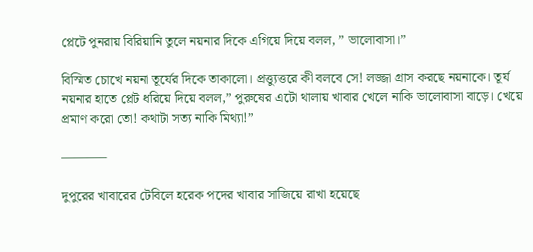প্লেটে পুনরায় বিরিয়ানি তুলে নয়নার দিকে এগিয়ে দিয়ে বলল, ” ভালোবাসা।”

বিস্মিত চোখে নয়না তূর্যের দিকে তাকালো। প্রত্ত্যুত্তরে কী বলবে সে! লজ্জা গ্রাস করছে নয়নাকে। তূর্য নয়নার হাতে প্লেট ধরিয়ে দিয়ে বলল,” পুরুষের এটো থালায় খাবার খেলে নাকি ভালোবাসা বাড়ে। খেয়ে প্রমাণ করো তো! কথাটা সত্য নাকি মিথ্যা!”

———–

দুপুরের খাবারের টেবিলে হরেক পদের খাবার সাজিয়ে রাখা হয়েছে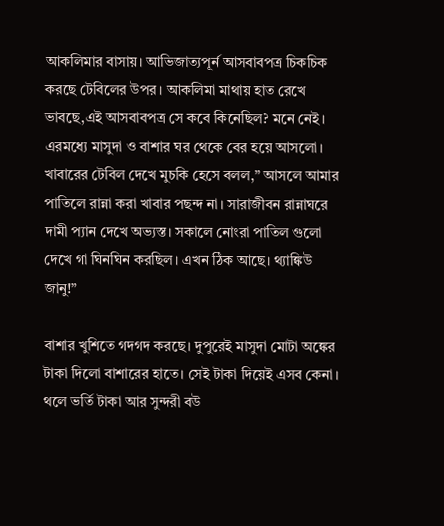আকলিমার বাসায়। আভিজাত্যপূর্ন আসবাবপত্র চিকচিক করছে টেবিলের উপর। আকলিমা মাথায় হাত রেখে ভাবছে,এই আসবাবপত্র সে কবে কিনেছিল? মনে নেই। এরমধ্যে মাসুদা ও বাশার ঘর থেকে বের হয়ে আসলো। খাবারের টেবিল দেখে মুচকি হেসে বলল,” আসলে আমার পাতিলে রান্না করা খাবার পছন্দ না। সারাজীবন রান্নাঘরে দামী প্যান দেখে অভ্যস্ত। সকালে নোংরা পাতিল গুলো দেখে গা ঘিনঘিন করছিল। এখন ঠিক আছে। থ্যাঙ্কিউ জানু!”

বাশার খুশিতে গদগদ করছে। দুপুরেই মাসুদা মোটা অঙ্কের টাকা দিলো বাশারের হাতে। সেই টাকা দিয়েই এসব কেনা। থলে ভর্তি টাকা আর সুন্দরী বউ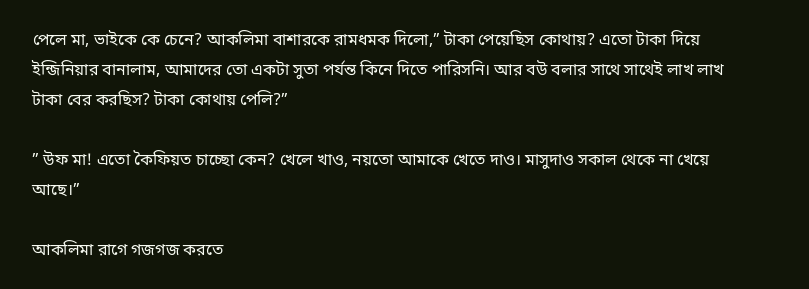পেলে মা, ভাইকে কে চেনে? আকলিমা বাশারকে রামধমক দিলো,” টাকা পেয়েছিস কোথায়? এতো টাকা দিয়ে ইন্জিনিয়ার বানালাম, আমাদের তো একটা সুতা পর্যন্ত কিনে দিতে পারিসনি। আর বউ বলার সাথে সাথেই লাখ লাখ টাকা বের করছিস? টাকা কোথায় পেলি?”

” উফ মা! এতো কৈফিয়ত চাচ্ছো কেন? খেলে খাও, নয়তো আমাকে খেতে দাও। মাসুদাও সকাল থেকে না খেয়ে আছে।”

আকলিমা রাগে গজগজ করতে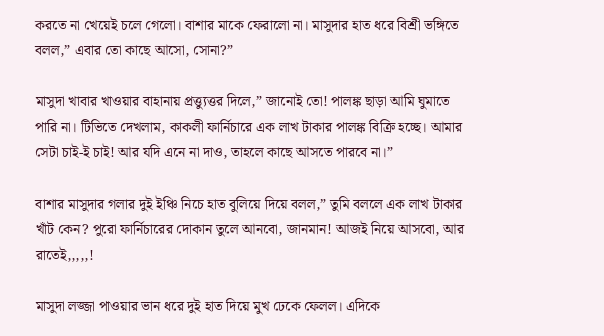করতে না খেয়েই চলে গেলো। বাশার মাকে ফেরালো না। মাসুদার হাত ধরে বিশ্রী ভঙ্গিতে বলল,” এবার তো কাছে আসো, সোনা?”

মাসুদা খাবার খাওয়ার বাহানায় প্রত্ত্যুত্তর দিলে,” জানোই তো! পালঙ্ক ছাড়া আমি ঘুমাতে পারি না। টিভিতে দেখলাম, কাকলী ফার্নিচারে এক লাখ টাকার পালঙ্ক বিক্রি হচ্ছে। আমার সেটা চাই-ই চাই! আর যদি এনে না দাও, তাহলে কাছে আসতে পারবে না।”

বাশার মাসুদার গলার দুই ইঞ্চি নিচে হাত বুলিয়ে দিয়ে বলল,” তুমি বললে এক লাখ টাকার খাঁট কেন? পুরো ফার্নিচারের দোকান তুলে আনবো, জানমান! আজই নিয়ে আসবো, আর রাতেই,,,,,!

মাসুদা লজ্জা পাওয়ার ভান ধরে দুই হাত দিয়ে মুখ ঢেকে ফেলল। এদিকে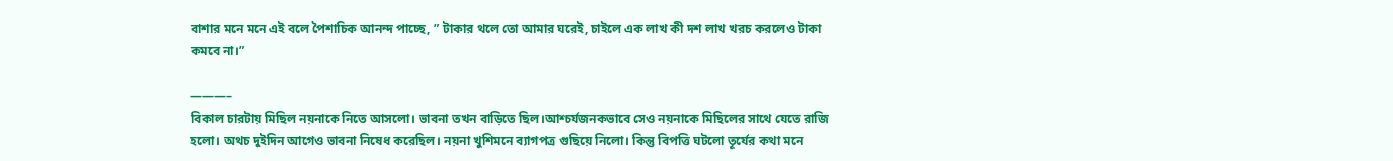বাশার মনে মনে এই বলে পৈশাচিক আনন্দ পাচ্ছে, ” টাকার থলে তো আমার ঘরেই, চাইলে এক লাখ কী দশ লাখ খরচ করলেও টাকা কমবে না।”

———–
বিকাল চারটায় মিছিল নয়নাকে নিতে আসলো। ভাবনা তখন বাড়িতে ছিল।আশ্চর্যজনকভাবে সেও নয়নাকে মিছিলের সাথে যেতে রাজি হলো। অথচ দুইদিন আগেও ভাবনা নিষেধ করেছিল। নয়না খুশিমনে ব্যাগপত্র গুছিয়ে নিলো। কিন্তু বিপত্তি ঘটলো তূর্যের কথা মনে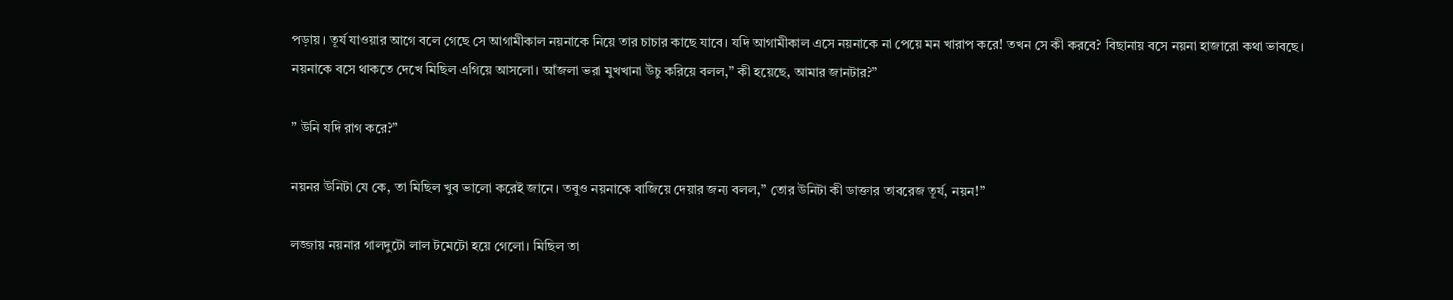পড়ায়। তূর্য যাওয়ার আগে বলে গেছে সে আগামীকাল নয়নাকে নিয়ে তার চাচার কাছে যাবে। যদি আগামীকাল এসে নয়নাকে না পেয়ে মন খারাপ করে! তখন সে কী করবে? বিছানায় বসে নয়না হাজারো কথা ভাবছে। নয়নাকে বসে থাকতে দেখে মিছিল এগিয়ে আসলো। আঁজলা ভরা মুখখানা উঁচু করিয়ে বলল,” কী হয়েছে, আমার জানটার?”

” উনি যদি রাগ করে?”

নয়নর উনিটা যে কে, তা মিছিল খুব ভালো করেই জানে। তবুও নয়নাকে বাজিয়ে দেয়ার জন্য বলল,” তোর উনিটা কী ডাক্তার তাবরেজ তূর্য, নয়ন!”

লজ্জায় নয়নার গালদুটো লাল টমেটো হয়ে গেলো। মিছিল তা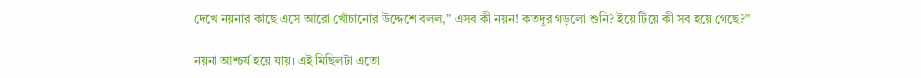দেখে নয়নার কাছে এসে আরো খোঁচানোর উদ্দেশে বলল,” এসব কী নয়ন! কতদূর গড়লো শুনি? ইয়ে টিয়ে কী সব হয়ে গেছে?”

নয়না আশ্চর্য হয়ে যায়। এই মিছিলটা এতো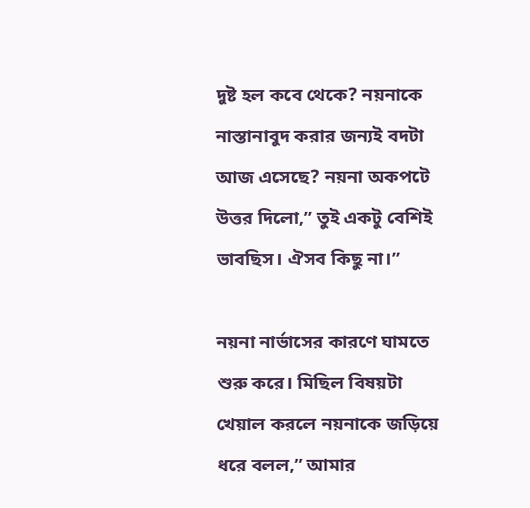দুষ্ট হল কবে থেকে? নয়নাকে নাস্তানাবুদ করার জন্যই বদটা আজ এসেছে? নয়না অকপটে উত্তর দিলো,” তুই একটু বেশিই ভাবছিস। ঐসব কিছু না।”

নয়না নার্ভাসের কারণে ঘামতে শুরু করে। মিছিল বিষয়টা খেয়াল করলে নয়নাকে জড়িয়ে ধরে বলল,” আমার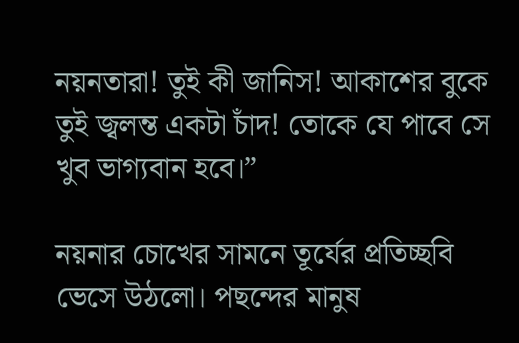নয়নতারা! তুই কী জানিস! আকাশের বুকে তুই জ্বলন্ত একটা চাঁদ! তোকে যে পাবে সে খুব ভাগ্যবান হবে।”

নয়নার চোখের সামনে তূর্যের প্রতিচ্ছবি ভেসে উঠলো। পছন্দের মানুষ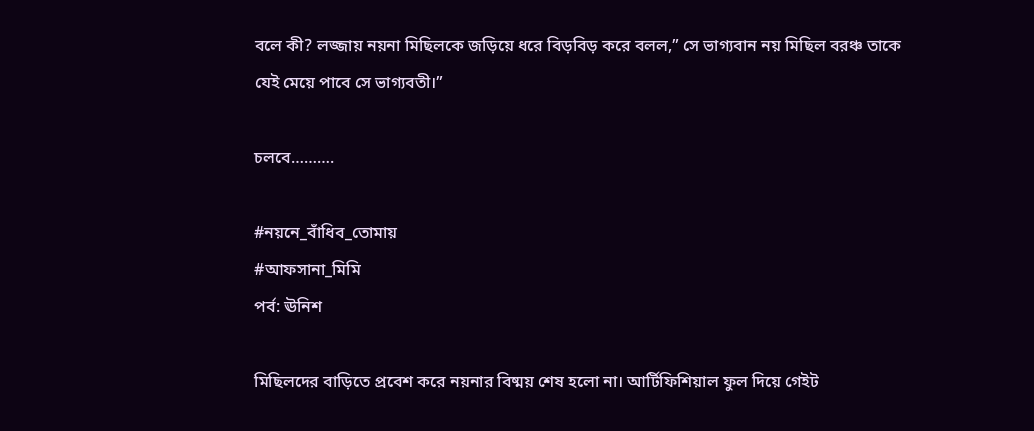বলে কী? লজ্জায় নয়না মিছিলকে জড়িয়ে ধরে বিড়বিড় করে বলল,” সে ভাগ্যবান নয় মিছিল বরঞ্চ তাকে যেই মেয়ে পাবে সে ভাগ্যবতী।”

চলবে……….

#নয়নে_বাঁধিব_তোমায়
#আফসানা_মিমি
পর্ব: ঊনিশ

মিছিলদের বাড়িতে প্রবেশ করে নয়নার বিষ্ময় শেষ হলো না। আর্টিফিশিয়াল ফুল দিয়ে গেইট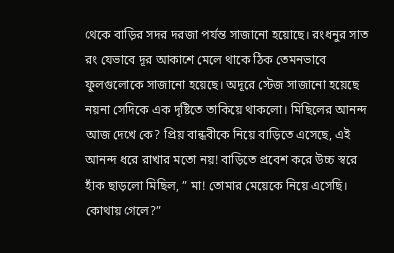থেকে বাড়ির সদর দরজা পর্যন্ত সাজানো হয়োছে। রংধনুর সাত রং যেভাবে দূর আকাশে মেলে থাকে ঠিক তেমনভাবে ফুলগুলোকে সাজানো হয়েছে। অদূরে স্টেজ সাজানো হয়েছে নয়না সেদিকে এক দৃষ্টিতে তাকিয়ে থাকলো। মিছিলের আনন্দ আজ দেখে কে? প্রিয় বান্ধবীকে নিয়ে বাড়িতে এসেছে, এই আনন্দ ধরে রাখার মতো নয়! বাড়িতে প্রবেশ করে উচ্চ স্বরে হাঁক ছাড়লো মিছিল, ” মা! তোমার মেয়েকে নিয়ে এসেছি। কোথায় গেলে?”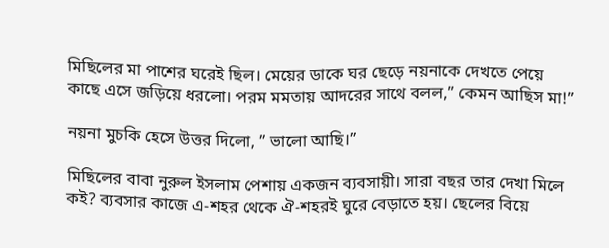মিছিলের মা পাশের ঘরেই ছিল। মেয়ের ডাকে ঘর ছেড়ে নয়নাকে দেখতে পেয়ে কাছে এসে জড়িয়ে ধরলো। পরম মমতায় আদরের সাথে বলল,” কেমন আছিস মা!”

নয়না মুচকি হেসে উত্তর দিলো, ” ভালো আছি।”

মিছিলের বাবা নুরুল ইসলাম পেশায় একজন ব্যবসায়ী। সারা বছর তার দেখা মিলে কই? ব্যবসার কাজে এ-শহর থেকে ঐ-শহরই ঘুরে বেড়াতে হয়। ছেলের বিয়ে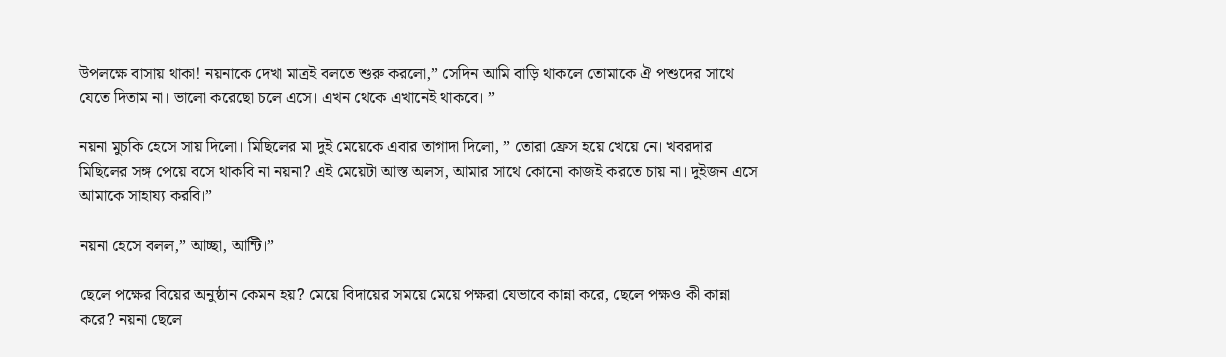উপলক্ষে বাসায় থাকা! নয়নাকে দেখা মাত্রই বলতে শুরু করলো,” সেদিন আমি বাড়ি থাকলে তোমাকে ঐ পশুদের সাথে যেতে দিতাম না। ভালো করেছো চলে এসে। এখন থেকে এখানেই থাকবে। ”

নয়না মুচকি হেসে সায় দিলো। মিছিলের মা দুই মেয়েকে এবার তাগাদা দিলো, ” তোরা ফ্রেস হয়ে খেয়ে নে। খবরদার মিছিলের সঙ্গ পেয়ে বসে থাকবি না নয়না? এই মেয়েটা আস্ত অলস, আমার সাথে কোনো কাজই করতে চায় না। দুইজন এসে আমাকে সাহায্য করবি।”

নয়না হেসে বলল,” আচ্ছা, আন্টি।”

ছেলে পক্ষের বিয়ের অনুষ্ঠান কেমন হয়? মেয়ে বিদায়ের সময়ে মেয়ে পক্ষরা যেভাবে কান্না করে, ছেলে পক্ষও কী কান্না করে? নয়না ছেলে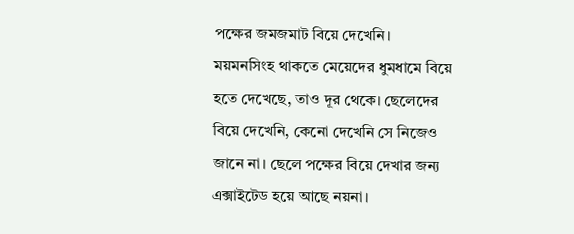পক্ষের জমজমাট বিয়ে দেখেনি। ময়মনসিংহ থাকতে মেয়েদের ধুমধামে বিয়ে হতে দেখেছে, তাও দূর থেকে। ছেলেদের বিয়ে দেখেনি, কেনো দেখেনি সে নিজেও জানে না। ছেলে পক্ষের বিয়ে দেখার জন্য এক্সাইটেড হয়ে আছে নয়না।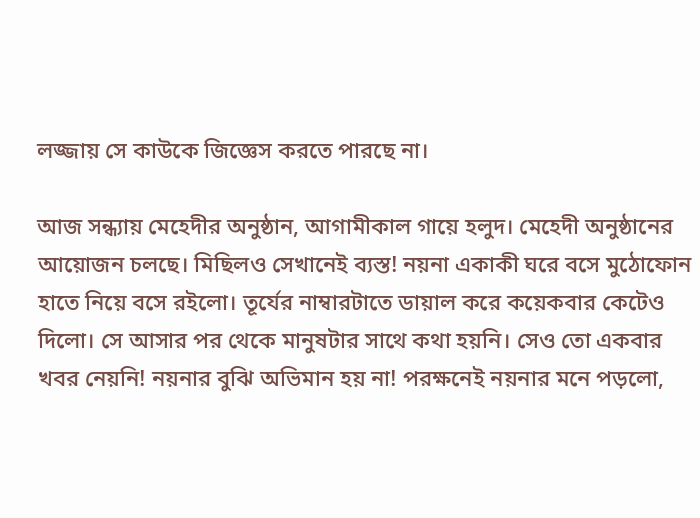লজ্জায় সে কাউকে জিজ্ঞেস করতে পারছে না।

আজ সন্ধ্যায় মেহেদীর অনুষ্ঠান, আগামীকাল গায়ে হলুদ। মেহেদী অনুষ্ঠানের আয়োজন চলছে। মিছিলও সেখানেই ব্যস্ত! নয়না একাকী ঘরে বসে মুঠোফোন হাতে নিয়ে বসে রইলো। তূর্যের নাম্বারটাতে ডায়াল করে কয়েকবার কেটেও দিলো। সে আসার পর থেকে মানুষটার সাথে কথা হয়নি। সেও তো একবার খবর নেয়নি! নয়নার বুঝি অভিমান হয় না! পরক্ষনেই নয়নার মনে পড়লো,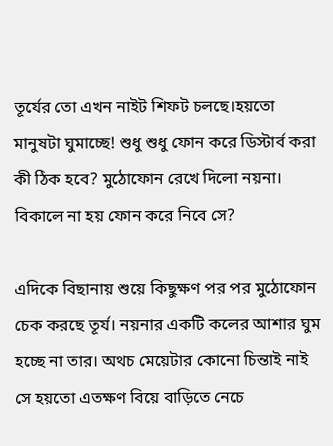তূর্যের তো এখন নাইট শিফট চলছে।হয়তো মানুষটা ঘুমাচ্ছে! শুধু শুধু ফোন করে ডিস্টার্ব করা কী ঠিক হবে? মুঠোফোন রেখে দিলো নয়না। বিকালে না হয় ফোন করে নিবে সে?

এদিকে বিছানায় শুয়ে কিছুক্ষণ পর পর মুঠোফোন চেক করছে তূর্য। নয়নার একটি কলের আশার ঘুম হচ্ছে না তার। অথচ মেয়েটার কোনো চিন্তাই নাই সে হয়তো এতক্ষণ বিয়ে বাড়িতে নেচে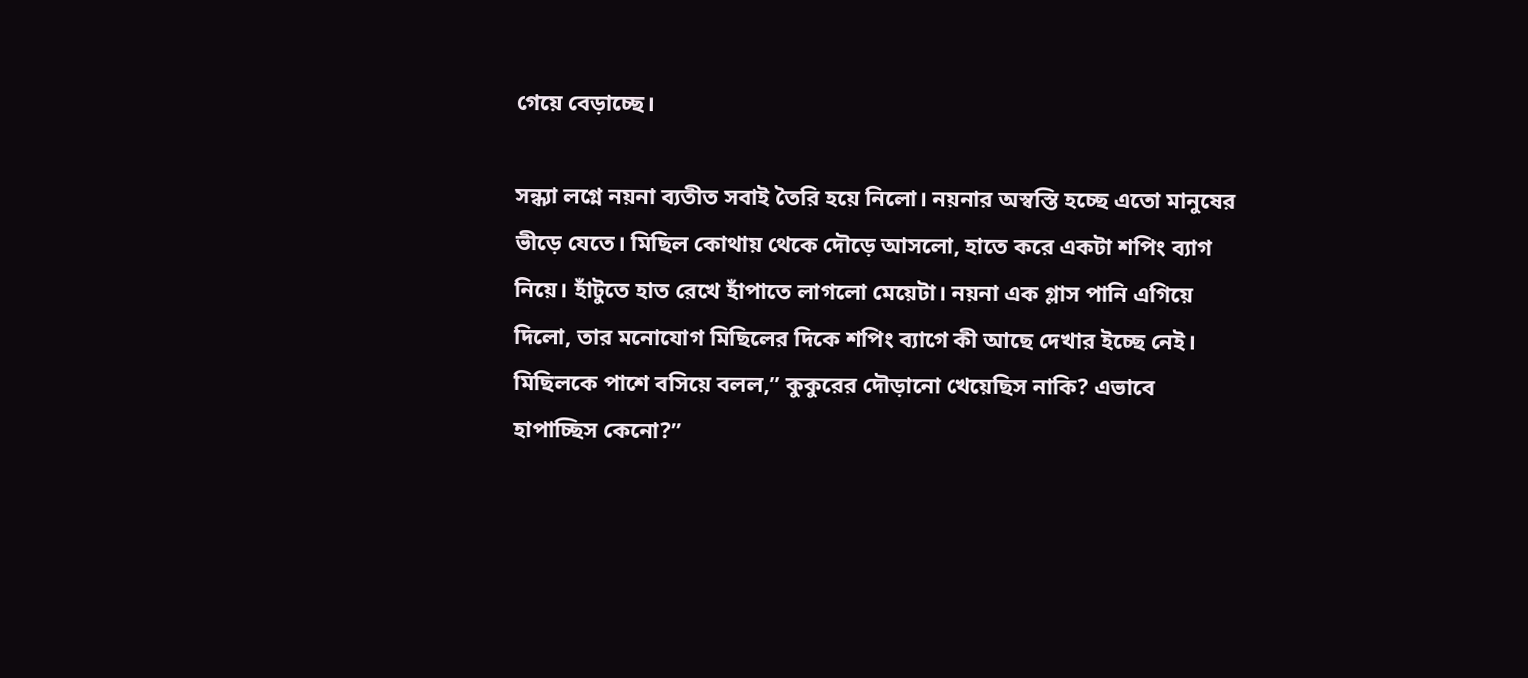গেয়ে বেড়াচ্ছে।

সন্ধ্যা লগ্নে নয়না ব্যতীত সবাই তৈরি হয়ে নিলো। নয়নার অস্বস্তি হচ্ছে এতো মানুষের ভীড়ে যেতে। মিছিল কোথায় থেকে দৌড়ে আসলো, হাতে করে একটা শপিং ব্যাগ নিয়ে। হাঁটুতে হাত রেখে হাঁপাতে লাগলো মেয়েটা। নয়না এক গ্লাস পানি এগিয়ে দিলো, তার মনোযোগ মিছিলের দিকে শপিং ব্যাগে কী আছে দেখার ইচ্ছে নেই। মিছিলকে পাশে বসিয়ে বলল,” কুকুরের দৌড়ানো খেয়েছিস নাকি? এভাবে হাপাচ্ছিস কেনো?”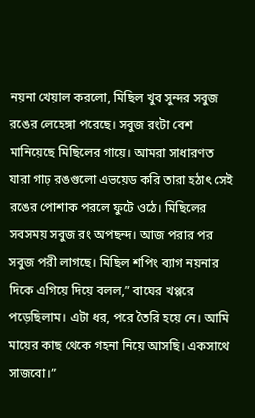নয়না খেয়াল করলো, মিছিল খুব সুন্দর সবুজ রঙের লেহেঙ্গা পরেছে। সবুজ রংটা বেশ মানিয়েছে মিছিলের গায়ে। আমরা সাধারণত যারা গাঢ় রঙগুলো এভয়েড করি তারা হঠাৎ সেই রঙের পোশাক পরলে ফুটে ওঠে। মিছিলের সবসময় সবুজ রং অপছন্দ। আজ পরার পর সবুজ পরী লাগছে। মিছিল শপিং ব্যাগ নয়নার দিকে এগিয়ে দিয়ে বলল,” বাঘের খপ্পরে পড়েছিলাম। এটা ধর, পরে তৈরি হয়ে নে। আমি মায়ের কাছ থেকে গহনা নিয়ে আসছি। একসাথে সাজবো।”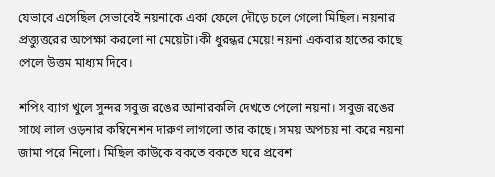যেভাবে এসেছিল সেভাবেই নয়নাকে একা ফেলে দৌড়ে চলে গেলো মিছিল। নয়নার প্রত্ত্যুত্তরের অপেক্ষা করলো না মেয়েটা।কী ধুরন্ধর মেয়ে! নয়না একবার হাতের কাছে পেলে উত্তম মাধ্যম দিবে।

শপিং ব্যাগ খুলে সুন্দর সবুজ রঙের আনারকলি দেখতে পেলো নয়না। সবুজ রঙের সাথে লাল ওড়নার কম্বিনেশন দারুণ লাগলো তার কাছে। সময় অপচয় না করে নয়না জামা পরে নিলো। মিছিল কাউকে বকতে বকতে ঘরে প্রবেশ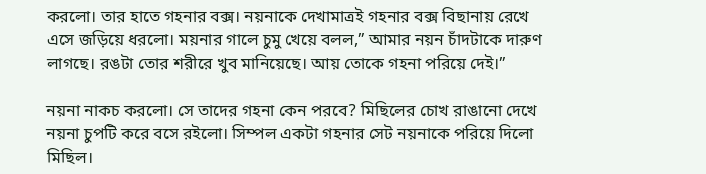করলো। তার হাতে গহনার বক্স। নয়নাকে দেখামাত্রই গহনার বক্স বিছানায় রেখে এসে জড়িয়ে ধরলো। ময়নার গালে চুমু খেয়ে বলল,” আমার নয়ন চাঁদটাকে দারুণ লাগছে। রঙটা তোর শরীরে খুব মানিয়েছে। আয় তোকে গহনা পরিয়ে দেই।”

নয়না নাকচ করলো। সে তাদের গহনা কেন পরবে? মিছিলের চোখ রাঙানো দেখে নয়না চুপটি করে বসে রইলো। সিম্পল একটা গহনার সেট নয়নাকে পরিয়ে দিলো মিছিল।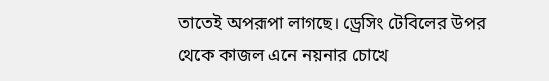তাতেই অপরূপা লাগছে। ড্রেসিং টেবিলের উপর থেকে কাজল এনে নয়নার চোখে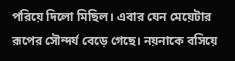পরিয়ে দিলো মিছিল। এবার যেন মেয়েটার রূপের সৌন্দর্য বেড়ে গেছে। নয়নাকে বসিয়ে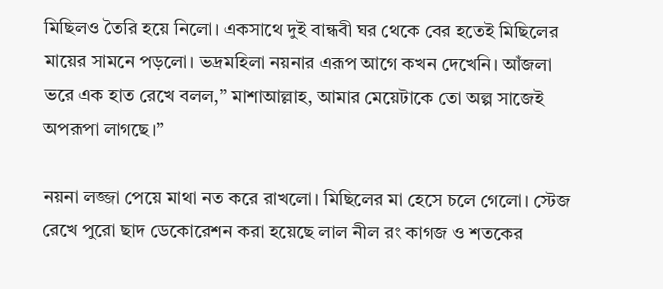মিছিলও তৈরি হয়ে নিলো। একসাথে দুই বান্ধবী ঘর থেকে বের হতেই মিছিলের মায়ের সামনে পড়লো। ভদ্রমহিলা নয়নার এরূপ আগে কখন দেখেনি। আঁজলা ভরে এক হাত রেখে বলল,” মাশাআল্লাহ, আমার মেয়েটাকে তো অল্প সাজেই অপরূপা লাগছে।”

নয়না লজ্জা পেয়ে মাথা নত করে রাখলো। মিছিলের মা হেসে চলে গেলো। স্টেজ রেখে পুরো ছাদ ডেকোরেশন করা হয়েছে লাল নীল রং কাগজ ও শতকের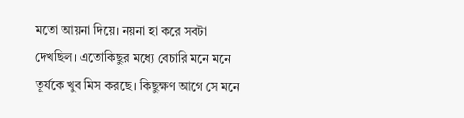মতো আয়না দিয়ে। নয়না হা করে সবটা দেখছিল। এতোকিছুর মধ্যে বেচারি মনে মনে তূর্যকে খুব মিস করছে। কিছুক্ষণ আগে সে মনে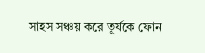সাহস সঞ্চয় করে তূর্যকে ফোন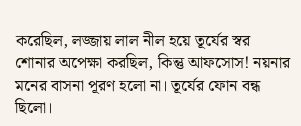করেছিল, লজ্জায় লাল নীল হয়ে তূর্যের স্বর শোনার অপেক্ষা করছিল, কিন্তু আফসোস! নয়নার মনের বাসনা পূরণ হলো না। তূর্যের ফোন বন্ধ ছিলো।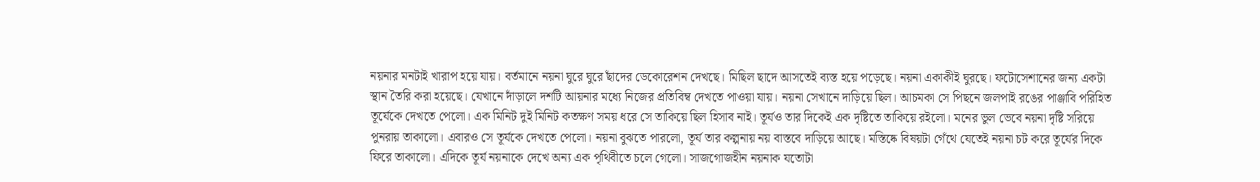নয়নার মনটাই খারাপ হয়ে যায়। বর্তমানে নয়না ঘুরে ঘুরে ছাঁদের ডেকোরেশন দেখছে। মিছিল ছাদে আসতেই ব্যস্ত হয়ে পড়েছে। নয়না একাকীই ঘুরছে। ফটোসেশানের জন্য একটা স্থান তৈরি করা হয়েছে। যেখানে দাঁড়ালে দশটি আয়নার মধ্যে নিজের প্রতিবিম্ব দেখতে পাওয়া যায়। নয়না সেখানে দাড়িয়ে ছিল। আচমকা সে পিছনে জলপাই রঙের পাঞ্জাবি পরিহিত তূর্যেকে দেখতে পেলো। এক মিনিট দুই মিনিট কতক্ষণ সময় ধরে সে তাকিয়ে ছিল হিসাব নাই। তূর্যও তার দিকেই এক দৃষ্টিতে তাকিয়ে রইলো। মনের ভুল ভেবে নয়না দৃষ্টি সরিয়ে পুনরায় তাকালো। এবারও সে তূর্যকে দেখতে পেলো। নয়না বুঝতে পারলো, তূর্য তার কল্পনায় নয় বাস্তবে দাড়িয়ে আছে। মস্তিষ্কে বিষয়টা গেঁথে যেতেই নয়না চট করে তূর্যের দিকে ফিরে তাকালো। এদিকে তূর্য নয়নাকে দেখে অন্য এক পৃথিবীতে চলে গেলো। সাজগোজহীন নয়নাক যতোটা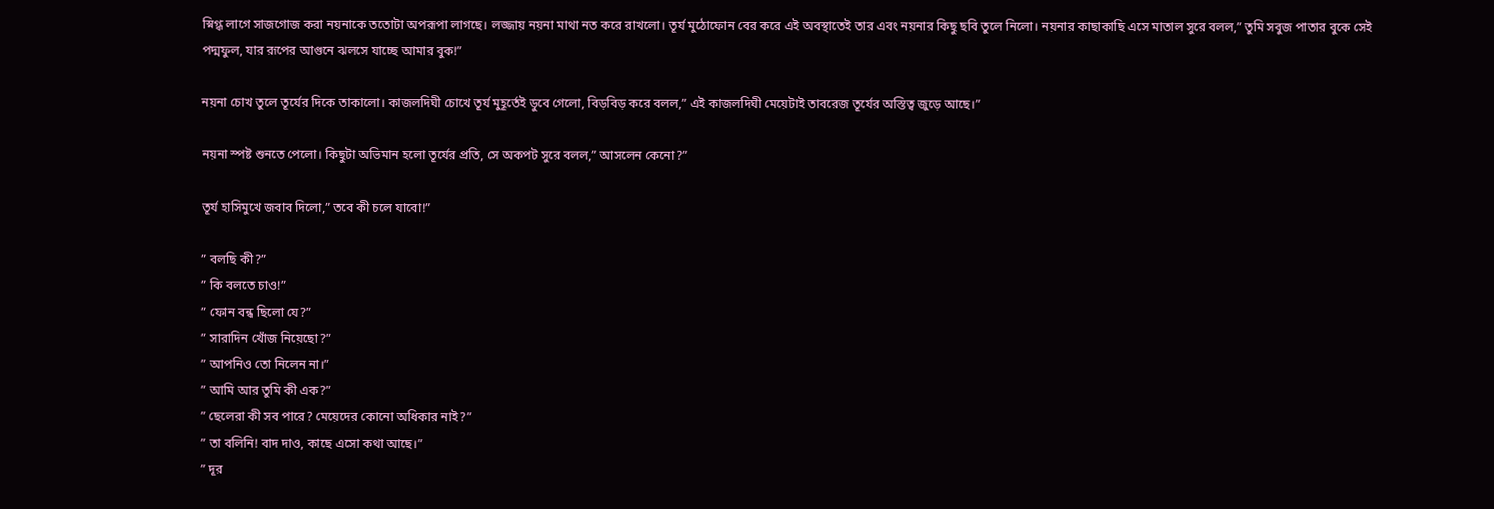স্নিগ্ধ লাগে সাজগোজ করা নয়নাকে ততোটা অপরূপা লাগছে। লজ্জায় নয়না মাথা নত করে রাখলো। তূর্য মুঠোফোন বের করে এই অবস্থাতেই তার এবং নয়নার কিছু ছবি তুলে নিলো। নয়নার কাছাকাছি এসে মাতাল সুরে বলল,” তুমি সবুজ পাতার বুকে সেই পদ্মফুল, যার রূপের আগুনে ঝলসে যাচ্ছে আমার বুক!”

নয়না চোখ তুলে তূর্যের দিকে তাকালো। কাজলদিঘী চোখে তূর্য মুহূর্তেই ডুবে গেলো, বিড়বিড় করে বলল,” এই কাজলদিঘী মেয়েটাই তাবরেজ তূর্যের অস্তিত্ব জুড়ে আছে।”

নয়না স্পষ্ট শুনতে পেলো। কিছুটা অভিমান হলো তূর্যের প্রতি, সে অকপট সুরে বলল,” আসলেন কেনো?”

তূর্য হাসিমুখে জবাব দিলো,” তবে কী চলে যাবো!”

” বলছি কী?”
” কি বলতে চাও!”
” ফোন বন্ধ ছিলো যে?”
” সারাদিন খোঁজ নিয়েছো?”
” আপনিও তো নিলেন না।”
” আমি আর তুমি কী এক?”
” ছেলেরা কী সব পারে? মেয়েদের কোনো অধিকার নাই?”
” তা বলিনি! বাদ দাও, কাছে এসো কথা আছে।”
” দূর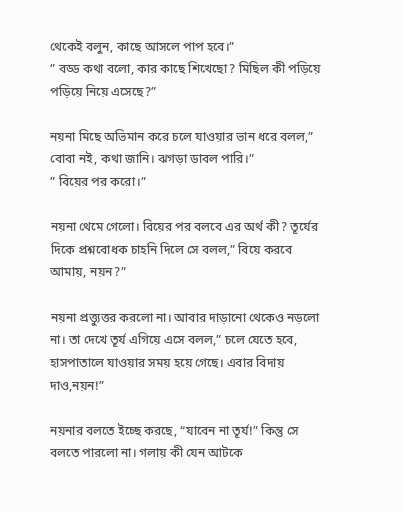থেকেই বলুন, কাছে আসলে পাপ হবে।”
” বড্ড কথা বলো, কার কাছে শিখেছো? মিছিল কী পড়িয়ে পড়িয়ে নিয়ে এসেছে?”

নয়না মিছে অভিমান করে চলে যাওয়ার ভান ধরে বলল,” বোবা নই, কথা জানি। ঝগড়া ডাবল পারি।”
” বিয়ের পর করো।”

নয়না থেমে গেলো। বিয়ের পর বলবে এর অর্থ কী? তূর্যের দিকে প্রশ্নবোধক চাহনি দিলে সে বলল,” বিয়ে করবে আমায়, নয়ন?”

নয়না প্রত্ত্যুত্তর করলো না। আবার দাড়ানো থেকেও নড়লো না। তা দেখে তূর্য এগিয়ে এসে বলল,” চলে যেতে হবে, হাসপাতালে যাওয়ার সময় হয়ে গেছে। এবার বিদায় দাও,নয়ন!”

নয়নার বলতে ইচ্ছে করছে, “যাবেন না তূর্য!” কিন্তু সে বলতে পারলো না। গলায় কী যেন আটকে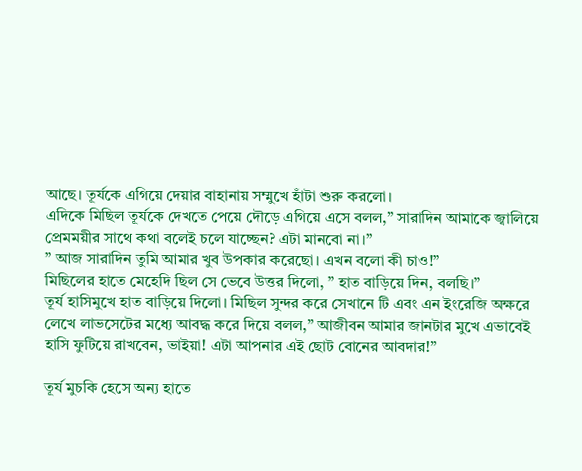আছে। তূর্যকে এগিয়ে দেয়ার বাহানায় সম্মুখে হাঁটা শুরু করলো।
এদিকে মিছিল তূর্যকে দেখতে পেয়ে দৌড়ে এগিয়ে এসে বলল,” সারাদিন আমাকে জ্বালিয়ে প্রেমময়ীর সাথে কথা বলেই চলে যাচ্ছেন? এটা মানবো না।”
” আজ সারাদিন তুমি আমার খুব উপকার করেছো। এখন বলো কী চাও!”
মিছিলের হাতে মেহেদি ছিল সে ভেবে উত্তর দিলো, ” হাত বাড়িয়ে দিন, বলছি।”
তূর্য হাসিমুখে হাত বাড়িয়ে দিলো। মিছিল সুন্দর করে সেখানে টি এবং এন ইংরেজি অক্ষরে লেখে লাভসেটের মধ্যে আবদ্ধ করে দিয়ে বলল,” আজীবন আমার জানটার মুখে এভাবেই হাসি ফুটিয়ে রাখবেন, ভাইয়া! এটা আপনার এই ছোট বোনের আবদার!”

তূর্য মুচকি হেসে অন্য হাতে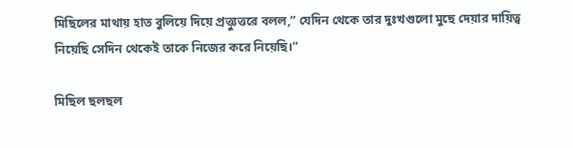মিছিলের মাথায় হাত বুলিয়ে দিয়ে প্রত্ত্যুত্তরে বলল,” যেদিন থেকে তার দুঃখগুলো মুছে দেয়ার দায়িত্ব নিয়েছি সেদিন থেকেই তাকে নিজের করে নিয়েছি।”

মিছিল ছলছল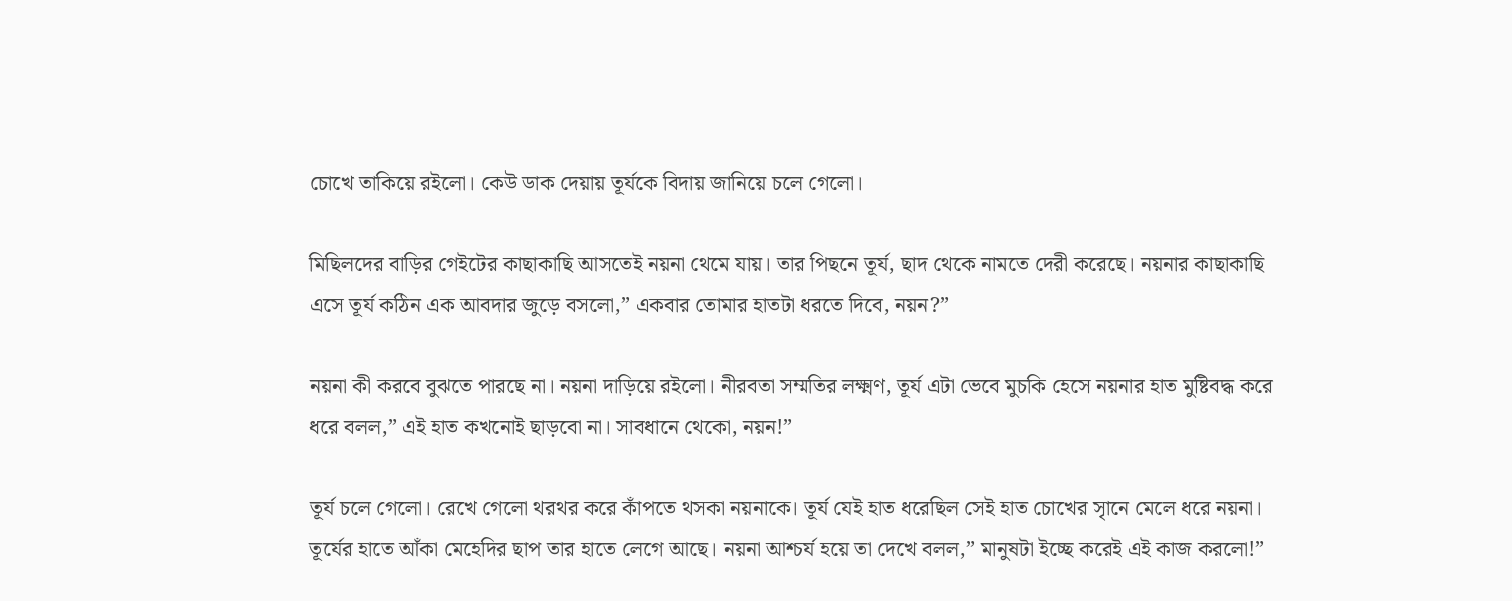চোখে তাকিয়ে রইলো। কেউ ডাক দেয়ায় তূর্যকে বিদায় জানিয়ে চলে গেলো।

মিছিলদের বাড়ির গেইটের কাছাকাছি আসতেই নয়না থেমে যায়। তার পিছনে তূর্য, ছাদ থেকে নামতে দেরী করেছে। নয়নার কাছাকাছি এসে তূর্য কঠিন এক আবদার জুড়ে বসলো,” একবার তোমার হাতটা ধরতে দিবে, নয়ন?”

নয়না কী করবে বুঝতে পারছে না। নয়না দাড়িয়ে রইলো। নীরবতা সম্মতির লক্ষ্মণ, তূর্য এটা ভেবে মুচকি হেসে নয়নার হাত মুষ্টিবদ্ধ করে ধরে বলল,” এই হাত কখনোই ছাড়বো না। সাবধানে থেকো, নয়ন!”

তূর্য চলে গেলো। রেখে গেলো থরথর করে কাঁপতে থসকা নয়নাকে। তূর্য যেই হাত ধরেছিল সেই হাত চোখের সাৃনে মেলে ধরে নয়না। তূর্যের হাতে আঁকা মেহেদির ছাপ তার হাতে লেগে আছে। নয়না আশ্চর্য হয়ে তা দেখে বলল,” মানুষটা ইচ্ছে করেই এই কাজ করলো!”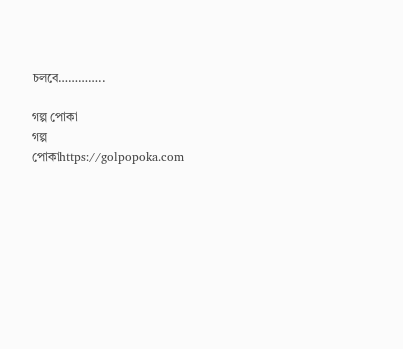চলবে…………..

গল্প পোকা
গল্প পোকাhttps://golpopoka.com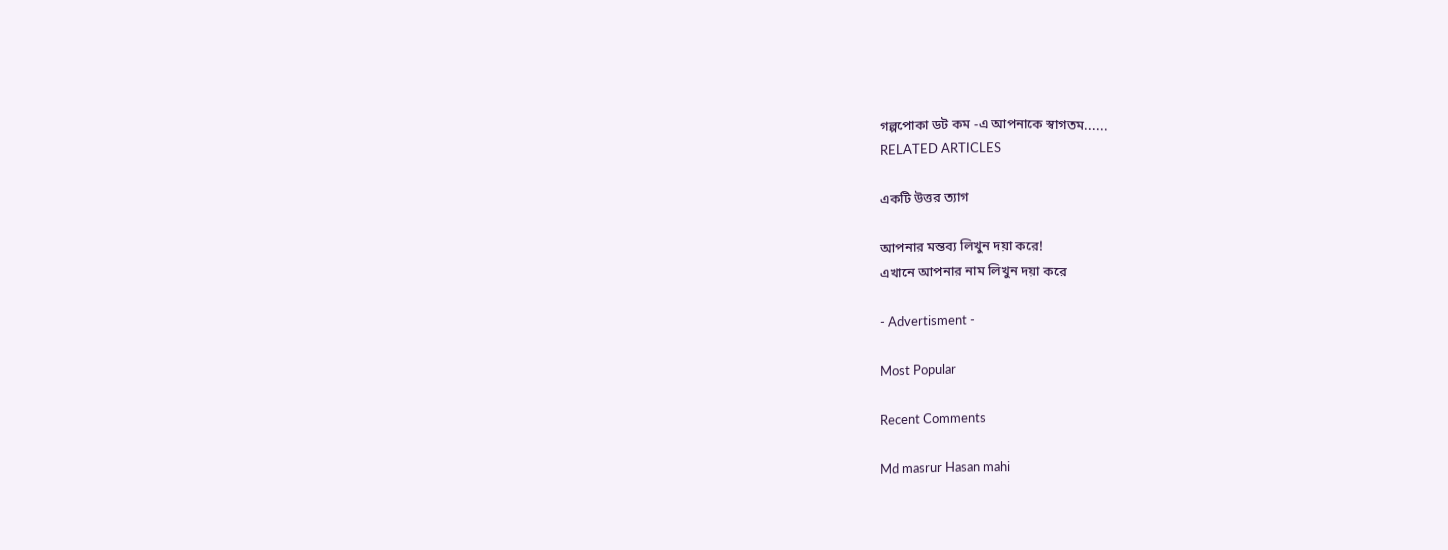গল্পপোকা ডট কম -এ আপনাকে স্বাগতম......
RELATED ARTICLES

একটি উত্তর ত্যাগ

আপনার মন্তব্য লিখুন দয়া করে!
এখানে আপনার নাম লিখুন দয়া করে

- Advertisment -

Most Popular

Recent Comments

Md masrur Hasan mahi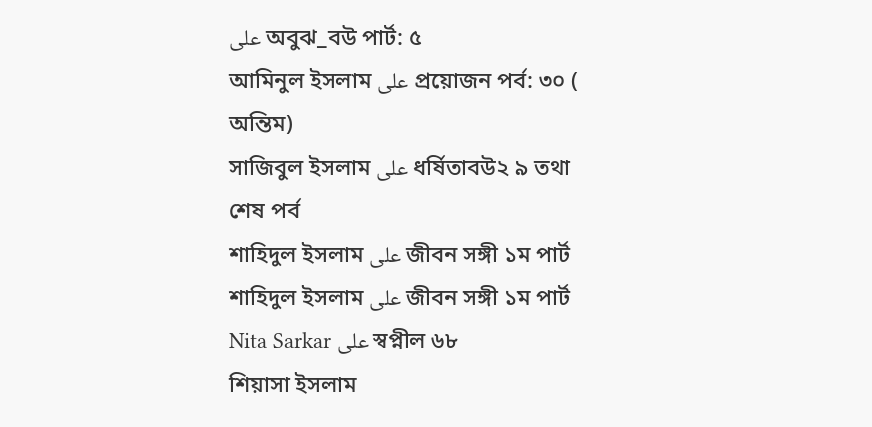على অবুঝ_বউ পার্ট: ৫
আমিনুল ইসলাম على প্রয়োজন পর্ব: ৩০ ( অন্তিম)
সাজিবুল ইসলাম على ধর্ষিতাবউ২ ৯ তথা শেষ পর্ব
শাহিদুল ইসলাম على জীবন সঙ্গী ১ম পার্ট
শাহিদুল ইসলাম على জীবন সঙ্গী ১ম পার্ট
Nita Sarkar على স্বপ্নীল ৬৮
শিয়াসা ইসলাম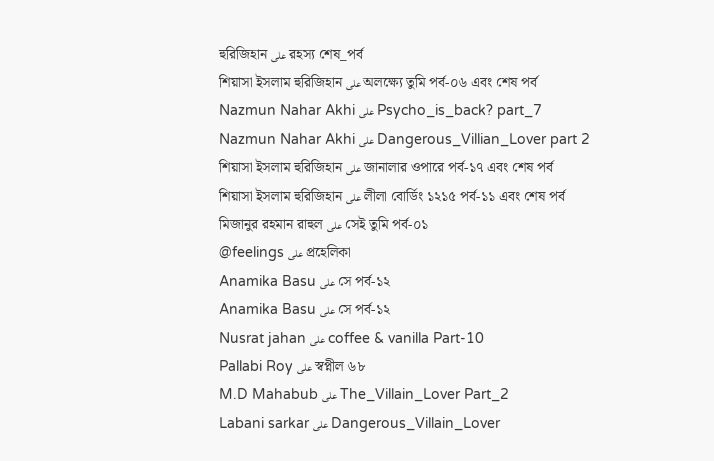হুরিজিহান على রহস্য শেষ_পর্ব
শিয়াসা ইসলাম হুরিজিহান على অলক্ষ্যে তুমি পর্ব-০৬ এবং শেষ পর্ব
Nazmun Nahar Akhi على Psycho_is_back? part_7
Nazmun Nahar Akhi على Dangerous_Villian_Lover part 2
শিয়াসা ইসলাম হুরিজিহান على জানালার ওপারে পর্ব-১৭ এবং শেষ পর্ব
শিয়াসা ইসলাম হুরিজিহান على লীলা বোর্ডিং ১২১৫ পর্ব-১১ এবং শেষ পর্ব
মিজানুর রহমান রাহুল على সেই তুমি পর্ব-০১
@feelings على প্রহেলিকা
Anamika Basu على সে পর্ব-১২
Anamika Basu على সে পর্ব-১২
Nusrat jahan على coffee & vanilla Part-10
Pallabi Roy على স্বপ্নীল ৬৮
M.D Mahabub على The_Villain_Lover Part_2
Labani sarkar على Dangerous_Villain_Lover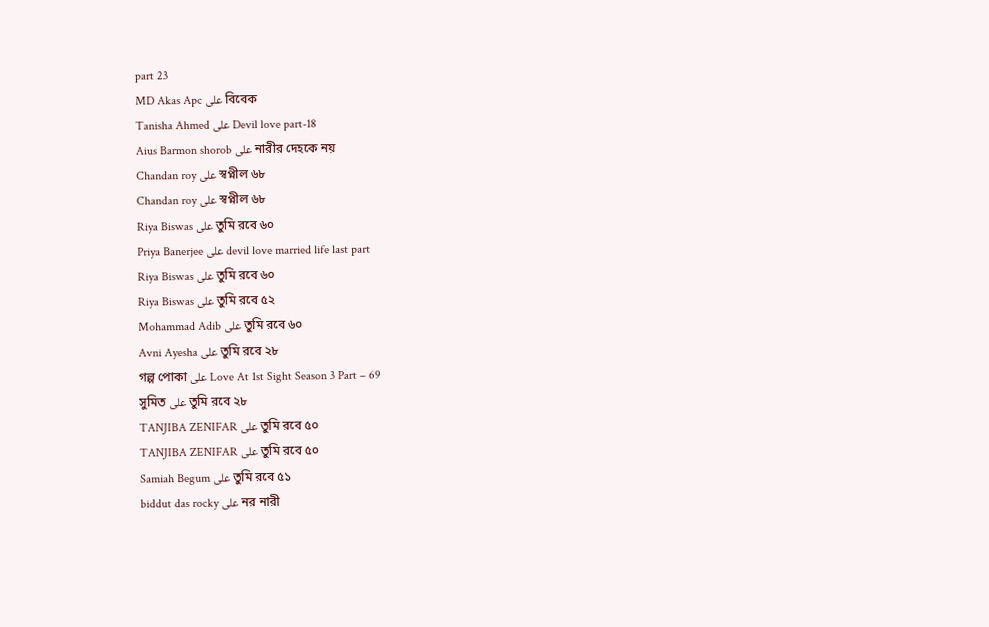part 23
MD Akas Apc على বিবেক
Tanisha Ahmed على Devil love part-18
Aius Barmon shorob على নারীর দেহকে নয়
Chandan roy على স্বপ্নীল ৬৮
Chandan roy على স্বপ্নীল ৬৮
Riya Biswas على তুমি রবে ৬০
Priya Banerjee على devil love married life last part
Riya Biswas على তুমি রবে ৬০
Riya Biswas على তুমি রবে ৫২
Mohammad Adib على তুমি রবে ৬০
Avni Ayesha على তুমি রবে ২৮
গল্প পোকা على Love At 1st Sight Season 3 Part – 69
সুমিত على তুমি রবে ২৮
TANJIBA ZENIFAR على তুমি রবে ৫০
TANJIBA ZENIFAR على তুমি রবে ৫০
Samiah Begum على তুমি রবে ৫১
biddut das rocky على নর নারী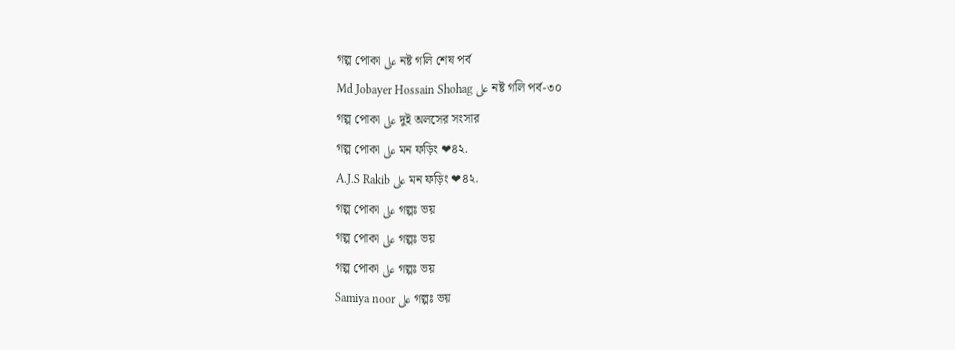গল্প পোকা على নষ্ট গলি শেষ পর্ব
Md Jobayer Hossain Shohag على নষ্ট গলি পর্ব-৩০
গল্প পোকা على দুই অলসের সংসার
গল্প পোকা على মন ফড়িং ❤৪২.
A.J.S Rakib على মন ফড়িং ❤৪২.
গল্প পোকা على গল্পঃ ভয়
গল্প পোকা على গল্পঃ ভয়
গল্প পোকা على গল্পঃ ভয়
Samiya noor على গল্পঃ ভয়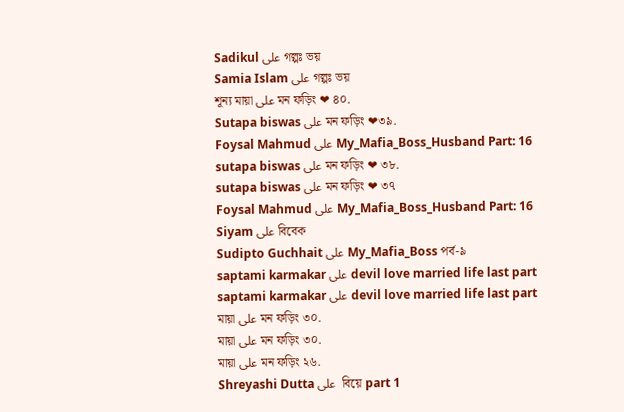Sadikul على গল্পঃ ভয়
Samia Islam على গল্পঃ ভয়
শূন্য মায়া على মন ফড়িং ❤ ৪০.
Sutapa biswas على মন ফড়িং ❤৩৯.
Foysal Mahmud على My_Mafia_Boss_Husband Part: 16
sutapa biswas على মন ফড়িং ❤ ৩৮.
sutapa biswas على মন ফড়িং ❤ ৩৭
Foysal Mahmud على My_Mafia_Boss_Husband Part: 16
Siyam على বিবেক
Sudipto Guchhait على My_Mafia_Boss পর্ব-৯
saptami karmakar على devil love married life last part
saptami karmakar على devil love married life last part
মায়া على মন ফড়িং ৩০.
মায়া على মন ফড়িং ৩০.
মায়া على মন ফড়িং ২৬.
Shreyashi Dutta على  বিয়ে part 1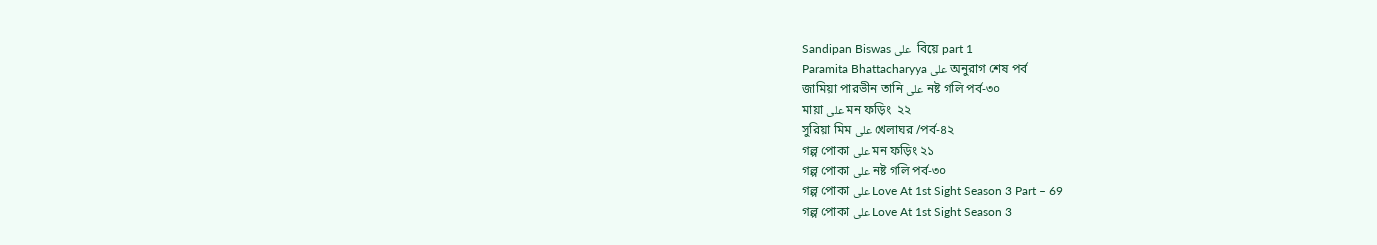Sandipan Biswas على  বিয়ে part 1
Paramita Bhattacharyya على অনুরাগ শেষ পর্ব
জামিয়া পারভীন তানি على নষ্ট গলি পর্ব-৩০
মায়া على মন ফড়িং  ২২
সুরিয়া মিম على খেলাঘর /পর্ব-৪২
গল্প পোকা على মন ফড়িং ২১
গল্প পোকা على নষ্ট গলি পর্ব-৩০
গল্প পোকা على Love At 1st Sight Season 3 Part – 69
গল্প পোকা على Love At 1st Sight Season 3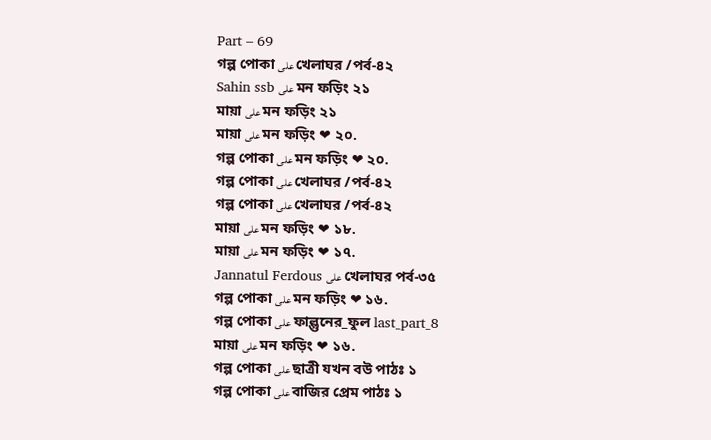Part – 69
গল্প পোকা على খেলাঘর /পর্ব-৪২
Sahin ssb على মন ফড়িং ২১
মায়া على মন ফড়িং ২১
মায়া على মন ফড়িং ❤ ২০.
গল্প পোকা على মন ফড়িং ❤ ২০.
গল্প পোকা على খেলাঘর /পর্ব-৪২
গল্প পোকা على খেলাঘর /পর্ব-৪২
মায়া على মন ফড়িং ❤ ১৮.
মায়া على মন ফড়িং ❤ ১৭.
Jannatul Ferdous على খেলাঘর পর্ব-৩৫
গল্প পোকা على মন ফড়িং ❤ ১৬.
গল্প পোকা على ফাল্গুনের_ফুল last_part_8
মায়া على মন ফড়িং ❤ ১৬.
গল্প পোকা على ছাত্রী যখন বউ পাঠঃ ১
গল্প পোকা على বাজির প্রেম পাঠঃ ১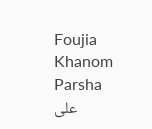Foujia Khanom Parsha على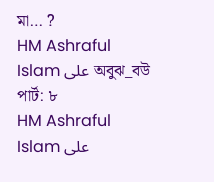মা… ?
HM Ashraful Islam على অবুঝ_বউ পার্ট: ৮
HM Ashraful Islam على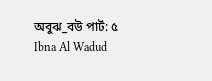অবুঝ_বউ পার্ট: ৫
Ibna Al Wadud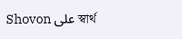Shovon على স্বার্থ